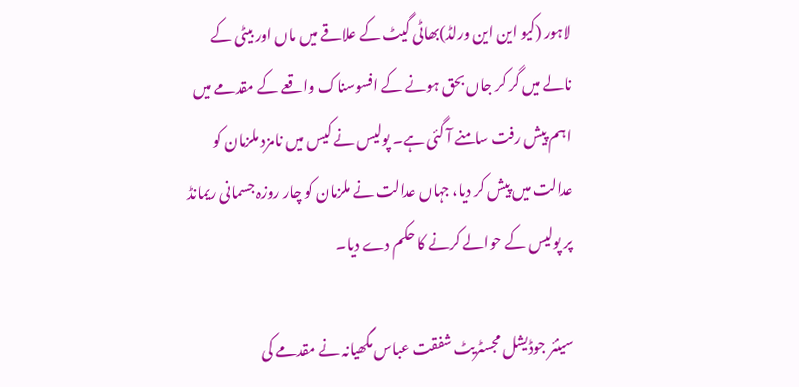لاہور (کیو این این ورلڈ)بھاٹی گیٹ کے علاقے میں ماں اور بیٹی کے نالے میں گر کر جاں بحق ہونے کے افسوسناک واقعے کے مقدمے میں اہم پیش رفت سامنے آ گئی ہے۔ پولیس نے کیس میں نامزد ملزمان کو عدالت میں پیش کر دیا، جہاں عدالت نے ملزمان کو چار روزہ جسمانی ریمانڈ پر پولیس کے حوالے کرنے کا حکم دے دیا۔

سینئر جوڈیشل مجسٹریٹ شفقت عباس مگھیانہ نے مقدمے کی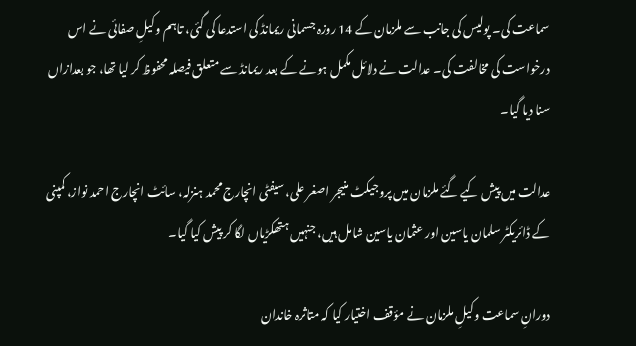سماعت کی۔ پولیس کی جانب سے ملزمان کے 14 روزہ جسمانی ریمانڈ کی استدعا کی گئی، تاہم وکیلِ صفائی نے اس درخواست کی مخالفت کی۔ عدالت نے دلائل مکمل ہونے کے بعد ریمانڈ سے متعلق فیصلہ محفوظ کر لیا تھا، جو بعدازاں سنا دیا گیا۔

عدالت میں پیش کیے گئے ملزمان میں پروجیکٹ منیجر اصغر علی، سیفٹی انچارج محمد ہنزلہ، سائٹ انچارج احمد نواز، کمپنی کے ڈائریکٹر سلمان یاسین اور عثمان یاسین شامل ہیں، جنہیں ہتھکڑیاں لگا کر پیش کیا گیا۔

دورانِ سماعت وکیلِ ملزمان نے مؤقف اختیار کیا کہ متاثرہ خاندان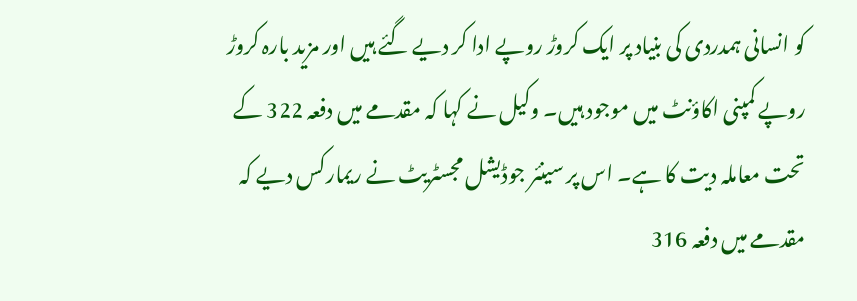کو انسانی ہمدردی کی بنیاد پر ایک کروڑ روپے ادا کر دیے گئے ہیں اور مزید بارہ کروڑ روپے کمپنی اکاؤنٹ میں موجود ہیں۔ وکیل نے کہا کہ مقدمے میں دفعہ 322 کے تحت معاملہ دیت کا ہے۔ اس پر سینئر جوڈیشل مجسٹریٹ نے ریمارکس دیے کہ مقدمے میں دفعہ 316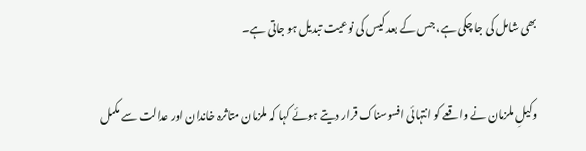بھی شامل کی جا چکی ہے، جس کے بعد کیس کی نوعیت تبدیل ہو جاتی ہے۔

وکیلِ ملزمان نے واقعے کو انتہائی افسوسناک قرار دیتے ہوئے کہا کہ ملزمان متاثرہ خاندان اور عدالت سے مکمل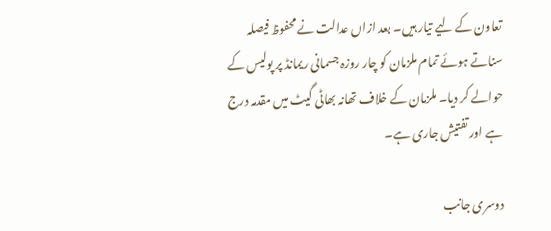تعاون کے لیے تیار ہیں۔ بعد ازاں عدالت نے محفوظ فیصلہ سناتے ہوئے تمام ملزمان کو چار روزہ جسمانی ریمانڈ پر پولیس کے حوالے کر دیا۔ ملزمان کے خلاف تھانہ بھاٹی گیٹ میں مقدمہ درج ہے اور تفتیش جاری ہے۔

دوسری جانب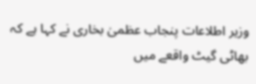وزیر اطلاعات پنجاب عظمیٰ بخاری نے کہا ہے کہ بھاٹی گیٹ واقعے میں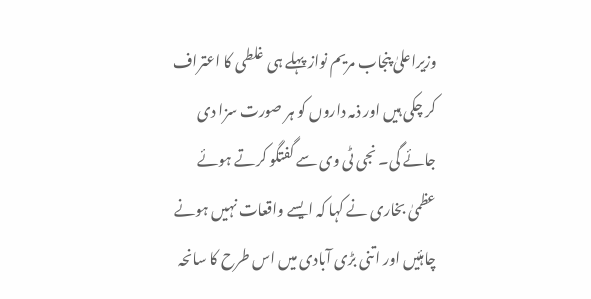وزیراعلیٰ پنجاب مریم نواز پہلے ہی غلطی کا اعتراف کر چکی ہیں اور ذمہ داروں کو ہر صورت سزا دی جائے گی۔ نجی ٹی وی سے گفتگو کرتے ہوئے عظمیٰ بخاری نے کہا کہ ایسے واقعات نہیں ہونے چاہئیں اور اتنی بڑی آبادی میں اس طرح کا سانحہ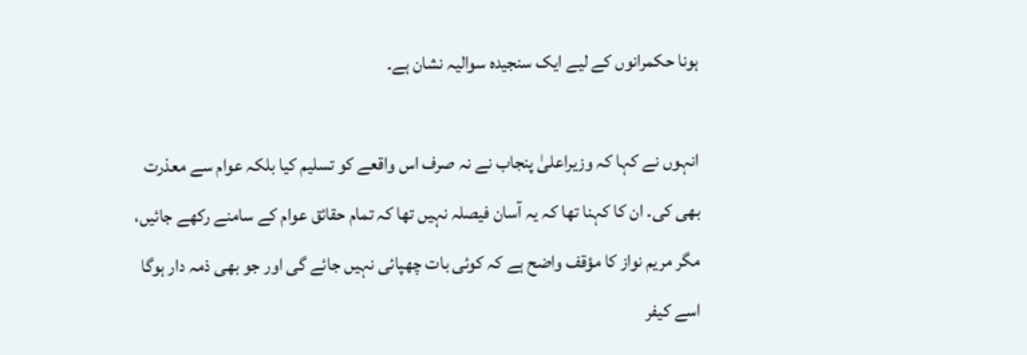ہونا حکمرانوں کے لیے ایک سنجیدہ سوالیہ نشان ہے۔

انہوں نے کہا کہ وزیراعلیٰ پنجاب نے نہ صرف اس واقعے کو تسلیم کیا بلکہ عوام سے معذرت بھی کی۔ ان کا کہنا تھا کہ یہ آسان فیصلہ نہیں تھا کہ تمام حقائق عوام کے سامنے رکھے جائیں، مگر مریم نواز کا مؤقف واضح ہے کہ کوئی بات چھپائی نہیں جائے گی اور جو بھی ذمہ دار ہوگا اسے کیفر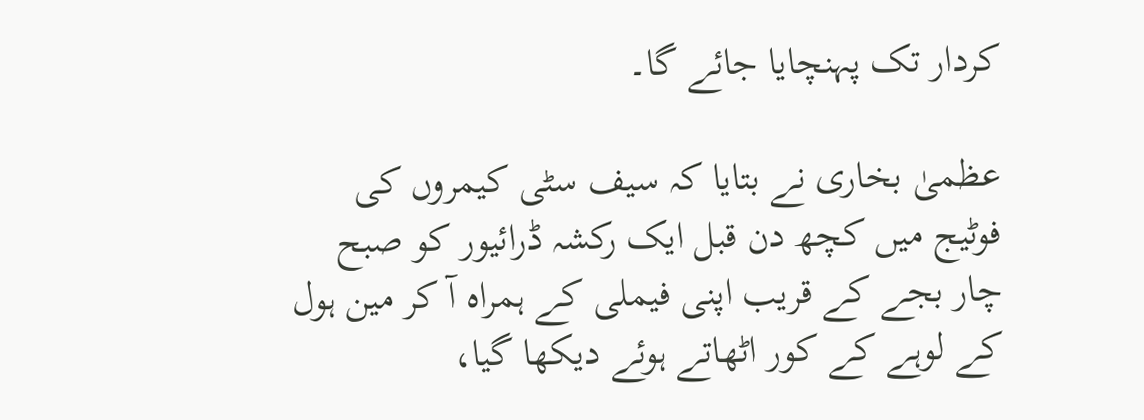کردار تک پہنچایا جائے گا۔

عظمیٰ بخاری نے بتایا کہ سیف سٹی کیمروں کی فوٹیج میں کچھ دن قبل ایک رکشہ ڈرائیور کو صبح چار بجے کے قریب اپنی فیملی کے ہمراہ آ کر مین ہول کے لوہے کے کور اٹھاتے ہوئے دیکھا گیا،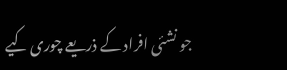جو نشئی افراد کے ذریعے چوری کیے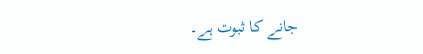جانے کا ثبوت ہے۔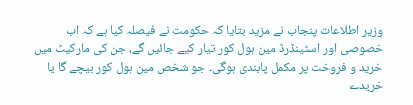وزیر اطلاعات پنجاب نے مزید بتایا کہ حکومت نے فیصلہ کیا ہے کہ اب خصوصی اور اسٹینڈرڈ مین ہول کور تیار کیے جائیں گے، جن کی مارکیٹ میں خرید و فروخت پر مکمل پابندی ہوگی۔ جو شخص مین ہول کور بیچے گا یا خریدے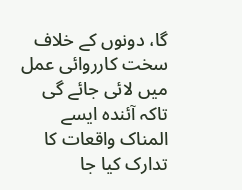گا، دونوں کے خلاف سخت کارروائی عمل میں لائی جائے گی تاکہ آئندہ ایسے المناک واقعات کا تدارک کیا جا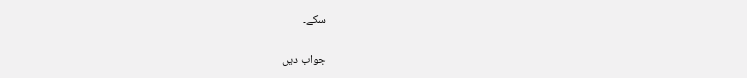سکے۔

جواب دیں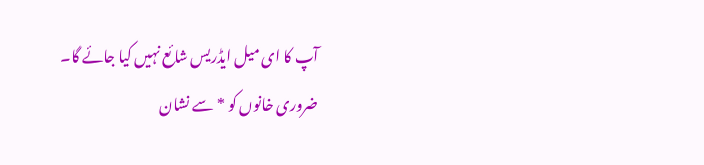آپ کا ای میل ایڈریس شائع نہیں کیا جائے گا۔ ضروری خانوں کو * سے نشان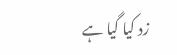زد کیا گیا ہے